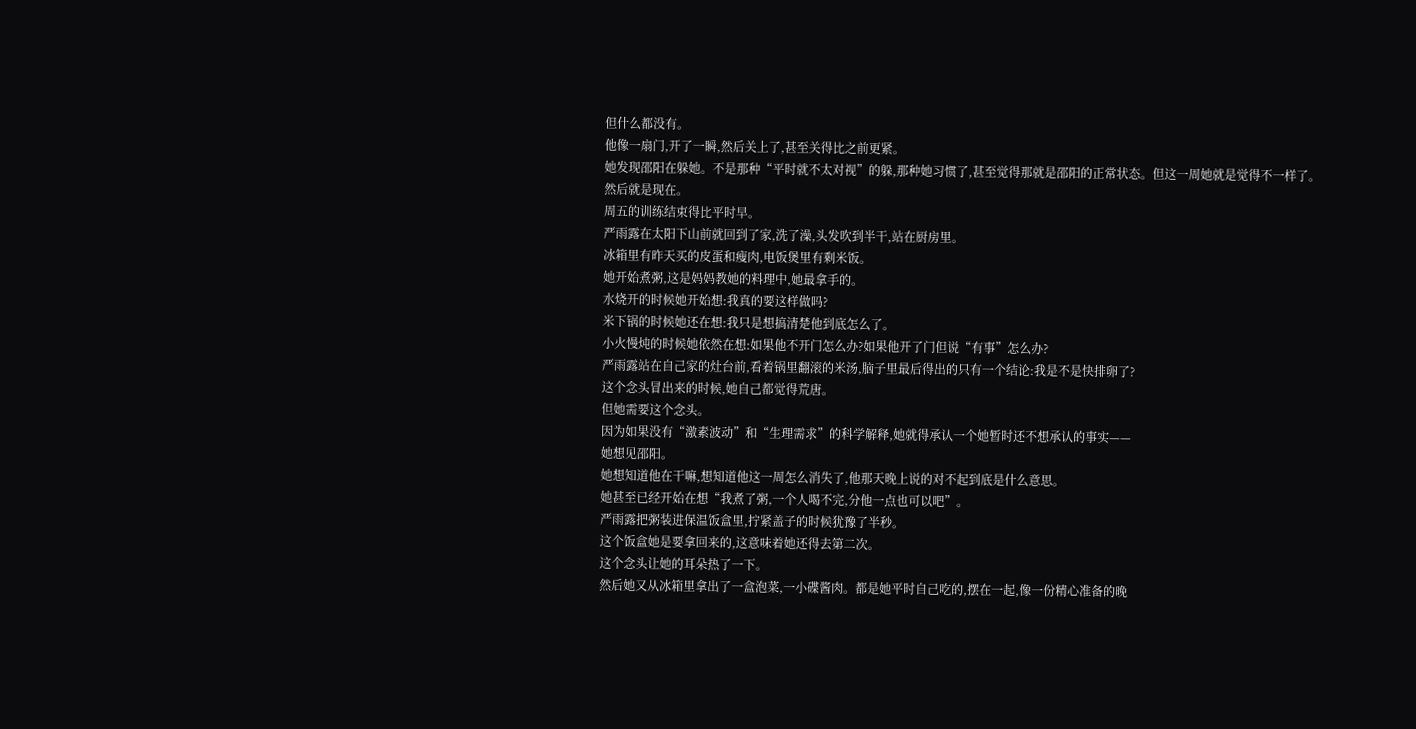但什么都没有。
他像一扇门,开了一瞬,然后关上了,甚至关得比之前更紧。
她发现邵阳在躲她。不是那种“平时就不太对视”的躲,那种她习惯了,甚至觉得那就是邵阳的正常状态。但这一周她就是觉得不一样了。
然后就是现在。
周五的训练结束得比平时早。
严雨露在太阳下山前就回到了家,洗了澡,头发吹到半干,站在厨房里。
冰箱里有昨天买的皮蛋和瘦肉,电饭煲里有剩米饭。
她开始煮粥,这是妈妈教她的料理中,她最拿手的。
水烧开的时候她开始想:我真的要这样做吗?
米下锅的时候她还在想:我只是想搞清楚他到底怎么了。
小火慢炖的时候她依然在想:如果他不开门怎么办?如果他开了门但说“有事”怎么办?
严雨露站在自己家的灶台前,看着锅里翻滚的米汤,脑子里最后得出的只有一个结论:我是不是快排卵了?
这个念头冒出来的时候,她自己都觉得荒唐。
但她需要这个念头。
因为如果没有“激素波动”和“生理需求”的科学解释,她就得承认一个她暂时还不想承认的事实——
她想见邵阳。
她想知道他在干嘛,想知道他这一周怎么消失了,他那天晚上说的对不起到底是什么意思。
她甚至已经开始在想“我煮了粥,一个人喝不完,分他一点也可以吧”。
严雨露把粥装进保温饭盒里,拧紧盖子的时候犹豫了半秒。
这个饭盒她是要拿回来的,这意味着她还得去第二次。
这个念头让她的耳朵热了一下。
然后她又从冰箱里拿出了一盒泡菜,一小碟酱肉。都是她平时自己吃的,摆在一起,像一份精心准备的晚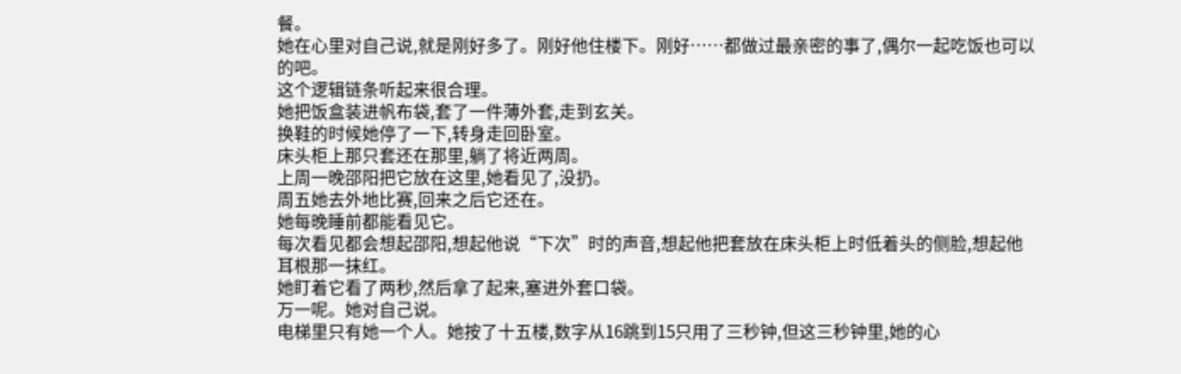餐。
她在心里对自己说,就是刚好多了。刚好他住楼下。刚好……都做过最亲密的事了,偶尔一起吃饭也可以的吧。
这个逻辑链条听起来很合理。
她把饭盒装进帆布袋,套了一件薄外套,走到玄关。
换鞋的时候她停了一下,转身走回卧室。
床头柜上那只套还在那里,躺了将近两周。
上周一晚邵阳把它放在这里,她看见了,没扔。
周五她去外地比赛,回来之后它还在。
她每晚睡前都能看见它。
每次看见都会想起邵阳,想起他说“下次”时的声音,想起他把套放在床头柜上时低着头的侧脸,想起他耳根那一抹红。
她盯着它看了两秒,然后拿了起来,塞进外套口袋。
万一呢。她对自己说。
电梯里只有她一个人。她按了十五楼,数字从16跳到15只用了三秒钟,但这三秒钟里,她的心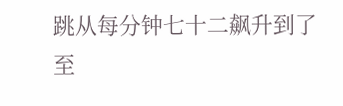跳从每分钟七十二飙升到了至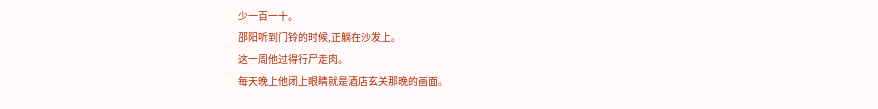少一百一十。
邵阳听到门铃的时候,正躺在沙发上。
这一周他过得行尸走肉。
每天晚上他闭上眼睛就是酒店玄关那晚的画面。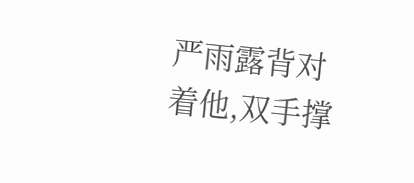严雨露背对着他,双手撑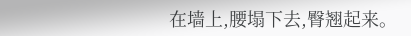在墙上,腰塌下去,臀翘起来。